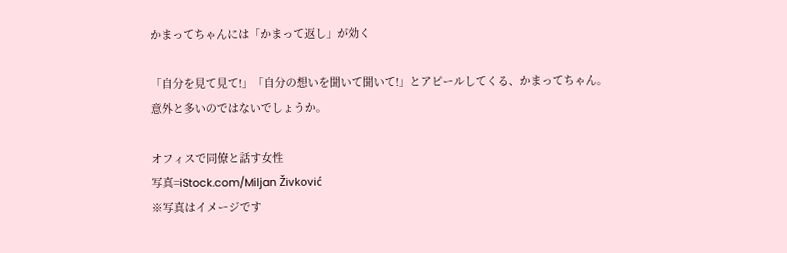かまってちゃんには「かまって返し」が効く

「自分を見て見て!」「自分の想いを聞いて聞いて!」とアピールしてくる、かまってちゃん。意外と多いのではないでしょうか。

オフィスで同僚と話す女性
写真=iStock.com/Miljan Živković
※写真はイメージです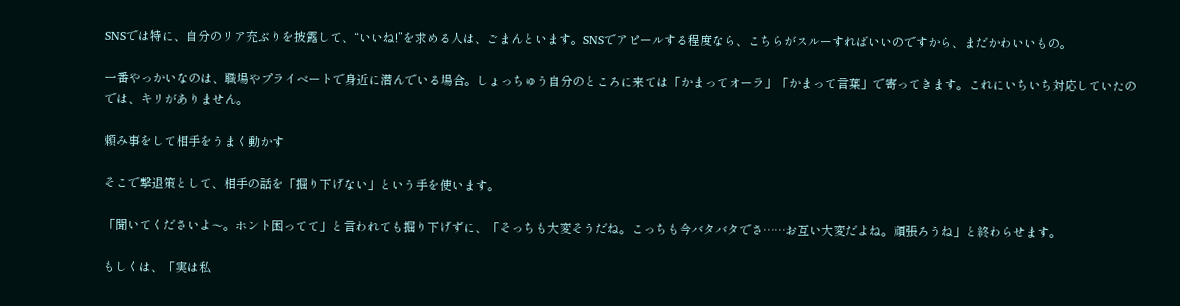SNSでは特に、自分のリア充ぶりを披露して、“いいね!”を求める人は、ごまんといます。SNSでアピールする程度なら、こちらがスルーすればいいのですから、まだかわいいもの。

一番やっかいなのは、職場やプライベートで身近に潜んでいる場合。しょっちゅう自分のところに来ては「かまってオーラ」「かまって言葉」で寄ってきます。これにいちいち対応していたのでは、キリがありません。

頼み事をして相手をうまく動かす

そこで撃退策として、相手の話を「掘り下げない」という手を使います。

「聞いてくださいよ〜。ホント困ってて」と言われても掘り下げずに、「そっちも大変そうだね。こっちも今バタバタでさ……お互い大変だよね。頑張ろうね」と終わらせます。

もしくは、「実は私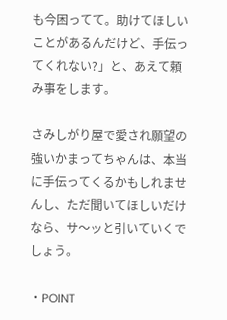も今困ってて。助けてほしいことがあるんだけど、手伝ってくれない?」と、あえて頼み事をします。

さみしがり屋で愛され願望の強いかまってちゃんは、本当に手伝ってくるかもしれませんし、ただ聞いてほしいだけなら、サ〜ッと引いていくでしょう。

・POINT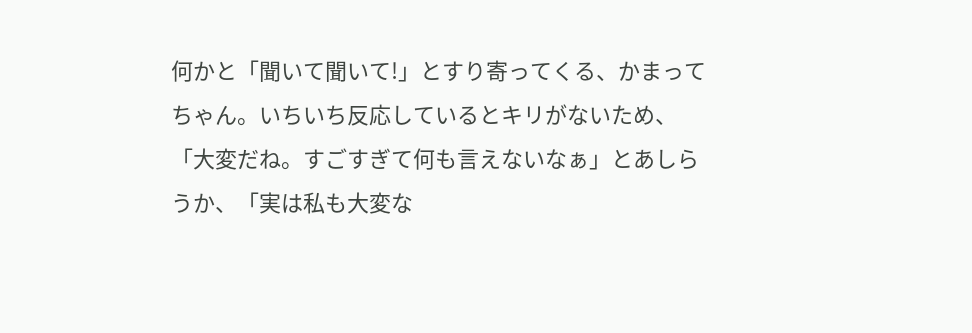何かと「聞いて聞いて!」とすり寄ってくる、かまってちゃん。いちいち反応しているとキリがないため、「大変だね。すごすぎて何も言えないなぁ」とあしらうか、「実は私も大変な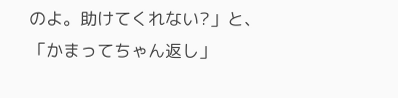のよ。助けてくれない?」と、「かまってちゃん返し」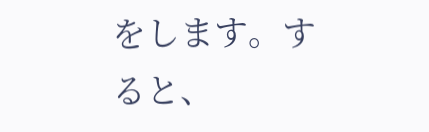をします。すると、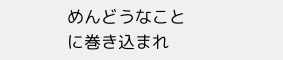めんどうなことに巻き込まれ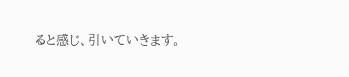ると感じ、引いていきます。